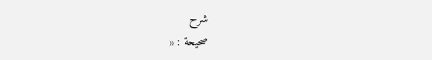شرح
صحيحة : «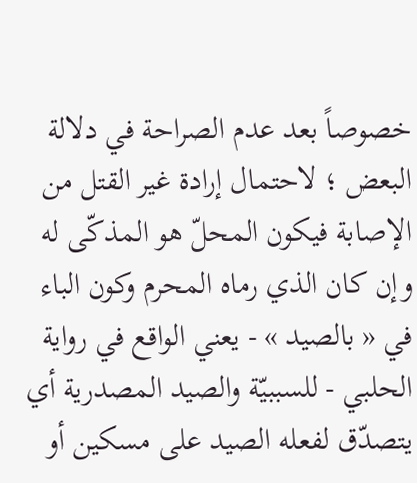خصوصاً بعد عدم الصراحة في دلالة البعض ؛ لاحتمال إرادة غير القتل من الإصابة فيكون المحلّ هو المذكّى له وإن كان الذي رماه المحرم وكون الباء في « بالصيد » - يعني الواقع في رواية الحلبي - للسببيّة والصيد المصدرية أي يتصدّق لفعله الصيد على مسكين أو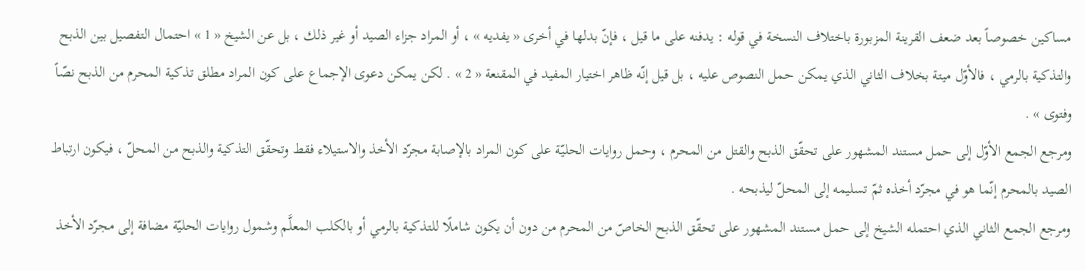مساكين خصوصاً بعد ضعف القرينة المزبورة باختلاف النسخة في قوله : يدفنه على ما قيل ، فإنّ بدلها في أخرى « يفديه » ، أو المراد جزاء الصيد أو غير ذلك ، بل عن الشيخ « 1 » احتمال التفصيل بين الذبح والتذكية بالرمي ، فالأوّل ميتة بخلاف الثاني الذي يمكن حمل النصوص عليه ، بل قيل إنّه ظاهر اختيار المفيد في المقنعة « 2 » . لكن يمكن دعوى الإجماع على كون المراد مطلق تذكية المحرم من الذبح نصّاً وفتوى » .
ومرجع الجمع الأوّل إلى حمل مستند المشهور على تحقّق الذبح والقتل من المحرم ، وحمل روايات الحليّة على كون المراد بالإصابة مجرّد الأخذ والاستيلاء فقط وتحقّق التذكية والذبح من المحلّ ، فيكون ارتباط الصيد بالمحرم إنّما هو في مجرّد أخذه ثمّ تسليمه إلى المحلّ ليذبحه .
ومرجع الجمع الثاني الذي احتمله الشيخ إلى حمل مستند المشهور على تحقّق الذبح الخاصّ من المحرم من دون أن يكون شاملًا للتذكية بالرمي أو بالكلب المعلَّم وشمول روايات الحليّة مضافة إلى مجرّد الأخذ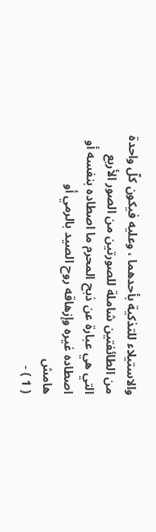والاستيلاء للتذكية بأحدهما ، وعليه فيكون كلّ واحدة من الطائفتين شاملة للصورتين من الصور الأربع التي هي عبارة عن ذبح المحرم ما اصطاده بنفسه أو اصطاده غيره وإزهاقه روح الصيد بالرمي أو
هامش
( 1 ) -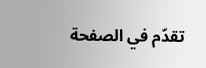تقدّم في الصفحة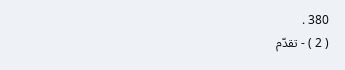380 .
( 2 ) - تقدّم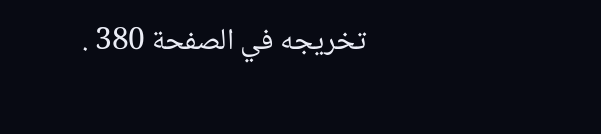تخريجه في الصفحة 380 .